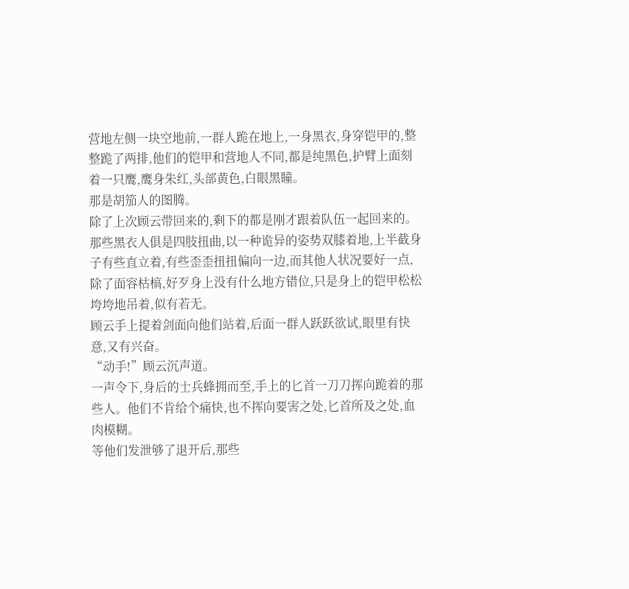营地左侧一块空地前,一群人跪在地上,一身黑衣,身穿铠甲的,整整跪了两排,他们的铠甲和营地人不同,都是纯黑色,护臂上面刻着一只鹰,鹰身朱红,头部黄色,白眼黑瞳。
那是胡笳人的图腾。
除了上次顾云带回来的,剩下的都是刚才跟着队伍一起回来的。那些黑衣人俱是四肢扭曲,以一种诡异的姿势双膝着地,上半截身子有些直立着,有些歪歪扭扭偏向一边,而其他人状况要好一点,除了面容枯槁,好歹身上没有什么地方错位,只是身上的铠甲松松垮垮地吊着,似有若无。
顾云手上提着剑面向他们站着,后面一群人跃跃欲试,眼里有快意,又有兴奋。
“动手!”顾云沉声道。
一声令下,身后的士兵蜂拥而至,手上的匕首一刀刀挥向跪着的那些人。他们不肯给个痛快,也不挥向要害之处,匕首所及之处,血肉模糊。
等他们发泄够了退开后,那些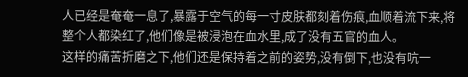人已经是奄奄一息了,暴露于空气的每一寸皮肤都刻着伤痕,血顺着流下来,将整个人都染红了,他们像是被浸泡在血水里,成了没有五官的血人。
这样的痛苦折磨之下,他们还是保持着之前的姿势,没有倒下,也没有吭一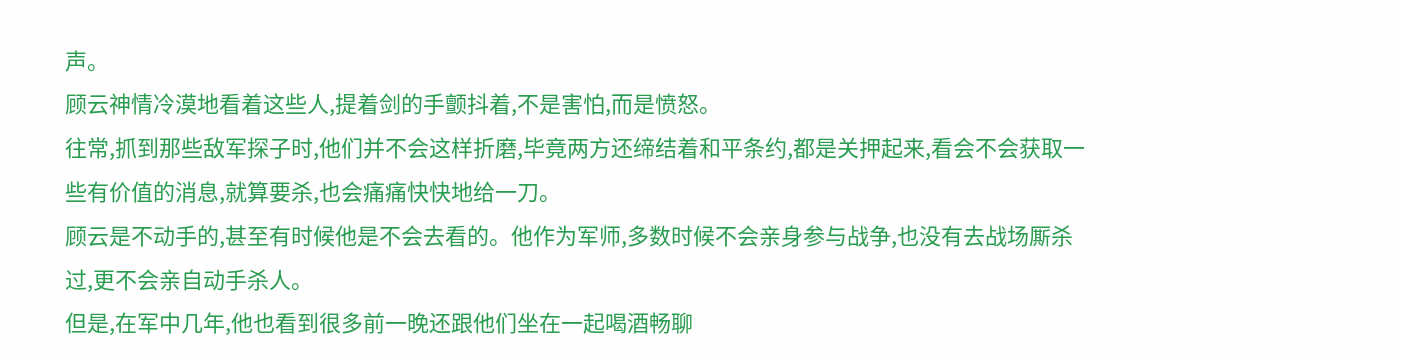声。
顾云神情冷漠地看着这些人,提着剑的手颤抖着,不是害怕,而是愤怒。
往常,抓到那些敌军探子时,他们并不会这样折磨,毕竟两方还缔结着和平条约,都是关押起来,看会不会获取一些有价值的消息,就算要杀,也会痛痛快快地给一刀。
顾云是不动手的,甚至有时候他是不会去看的。他作为军师,多数时候不会亲身参与战争,也没有去战场厮杀过,更不会亲自动手杀人。
但是,在军中几年,他也看到很多前一晚还跟他们坐在一起喝酒畅聊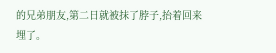的兄弟朋友,第二日就被抹了脖子,抬着回来埋了。